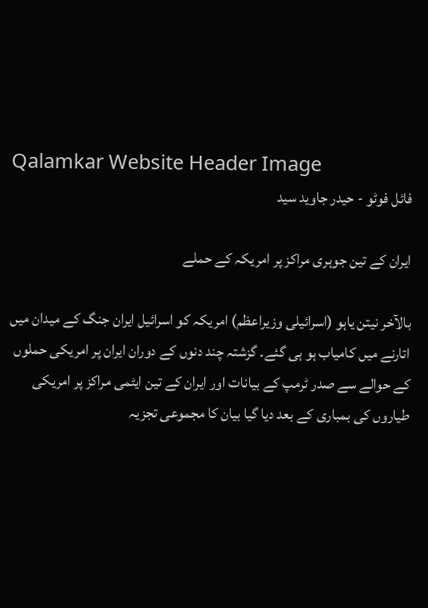Qalamkar Website Header Image
فائل فوٹو - حیدر جاوید سید

ایران کے تین جوہری مراکز پر امریکہ کے حملے

بالآخر نیتن یاہو (اسرائیلی وزیراعظم) امریکہ کو اسرائیل ایران جنگ کے میدان میں اتارنے میں کامیاب ہو ہی گئے۔ گزشتہ چند دنوں کے دوران ایران پر امریکی حملوں کے حوالے سے صدر ٹرمپ کے بیانات اور ایران کے تین ایٹمی مراکز پر امریکی طیاروں کی بمباری کے بعد دیا گیا بیان کا مجموعی تجزیہ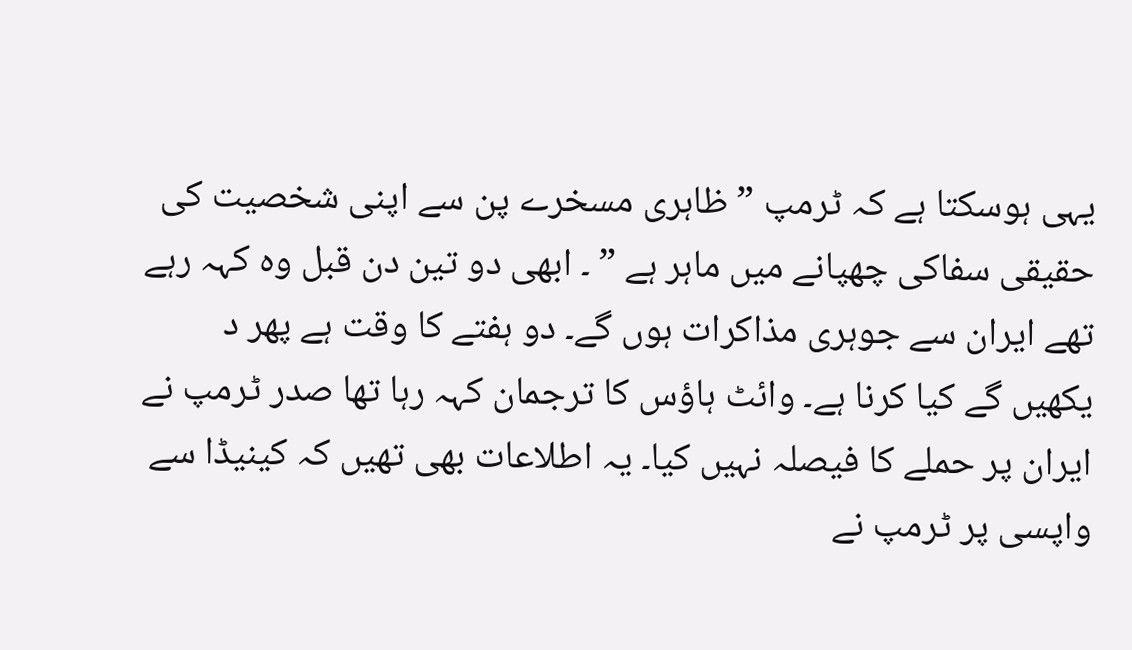یہی ہوسکتا ہے کہ ٹرمپ ” ظاہری مسخرے پن سے اپنی شخصیت کی حقیقی سفاکی چھپانے میں ماہر ہے ” ۔ ابھی دو تین دن قبل وہ کہہ رہے تھے ایران سے جوہری مذاکرات ہوں گے۔ دو ہفتے کا وقت ہے پھر د یکھیں گے کیا کرنا ہے۔ وائٹ ہاؤس کا ترجمان کہہ رہا تھا صدر ٹرمپ نے ایران پر حملے کا فیصلہ نہیں کیا۔ یہ اطلاعات بھی تھیں کہ کینیڈا سے واپسی پر ٹرمپ نے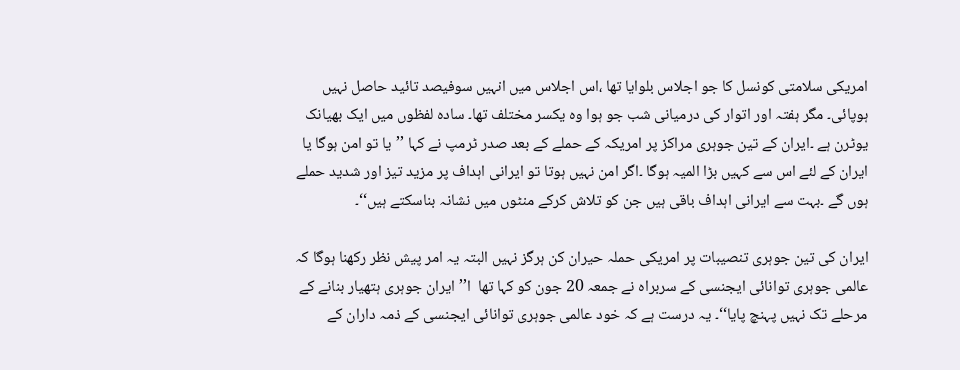امریکی سلامتی کونسل کا جو اجلاس بلوایا تھا ،اس اجلاس میں انہیں سوفیصد تائید حاصل نہیں ہوپائی۔ مگر ہفتہ اور اتوار کی درمیانی شب جو ہوا وہ یکسر مختلف تھا۔ سادہ لفظوں میں ایک بھیانک یوٹرن ہے ۔ایران کے تین جوہری مراکز پر امریکہ کے حملے کے بعد صدر ٹرمپ نے کہا ’’یا تو امن ہوگا یا ایران کے لئے اس سے کہیں بڑا المیہ ہوگا ۔اگر امن نہیں ہوتا تو ایرانی اہداف پر مزید تیز اور شدید حملے ہوں گے ۔بہت سے ایرانی اہداف باقی ہیں جن کو تلاش کرکے منٹوں میں نشانہ بناسکتے ہیں‘‘۔

ایران کی تین جوہری تنصیبات پر امریکی حملہ حیران کن ہرگز نہیں البتہ یہ امر پیش نظر رکھنا ہوگا کہ عالمی جوہری توانائی ایجنسی کے سربراہ نے جمعہ 20 جون کو کہا تھا  ا’’ایران جوہری ہتھیار بنانے کے مرحلے تک نہیں پہنچ پایا‘‘۔ یہ درست ہے کہ خود عالمی جوہری توانائی ایجنسی کے ذمہ داران کے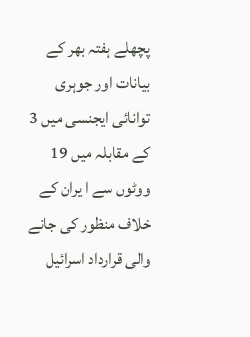پچھلے ہفتہ بھر کے بیانات اور جوہری توانائی ایجنسی میں 3 کے مقابلہ میں 19 ووٹوں سے ا یران کے خلاف منظور کی جانے والی قرارداد اسرائیل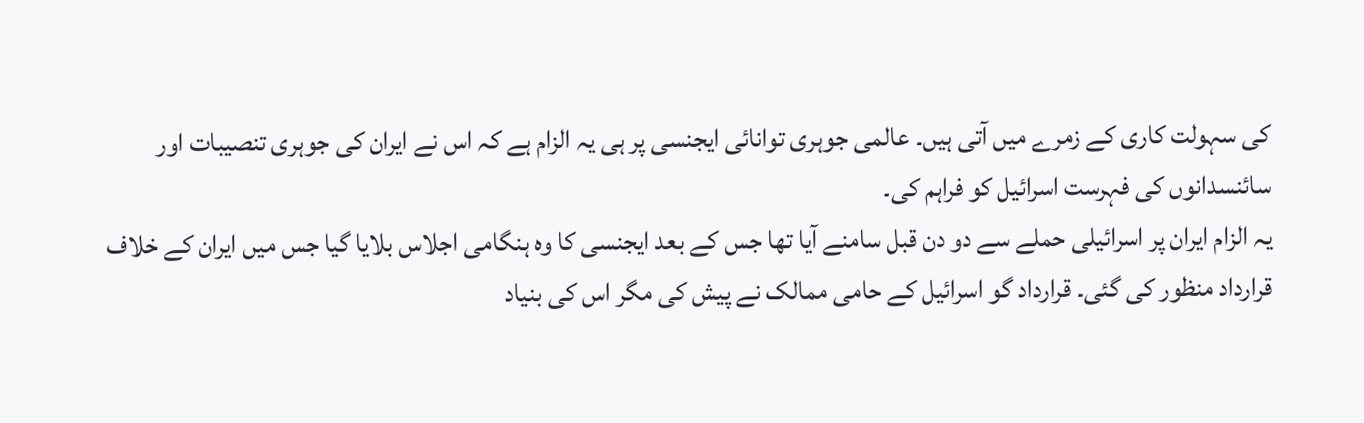کی سہولت کاری کے زمرے میں آتی ہیں۔ عالمی جوہری توانائی ایجنسی پر ہی یہ الزام ہے کہ اس نے ایران کی جوہری تنصیبات اور سائنسدانوں کی فہرست اسرائیل کو فراہم کی۔
یہ الزام ایران پر اسرائیلی حملے سے دو دن قبل سامنے آیا تھا جس کے بعد ایجنسی کا وہ ہنگامی اجلاس بلایا گیا جس میں ایران کے خلاف قرارداد منظور کی گئی۔ قرارداد گو اسرائیل کے حامی ممالک نے پیش کی مگر اس کی بنیاد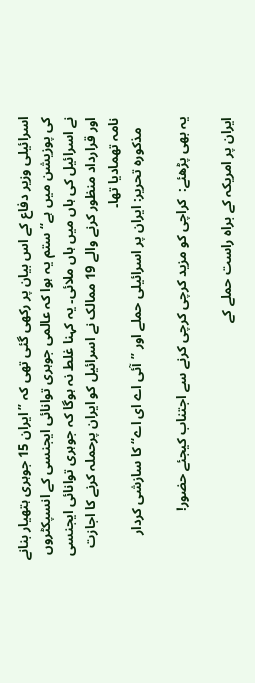اسرائیلی وزیر دفاع کے اس بیان پر رکھی گئی تھی کہ ’’ایران 15 جوہری ہتھیار بنانے کی پوزیشن میں ہے‘‘ ستم یہ ہوا کہ عالمی جوہری توانائی ایجنسی کے انسپکٹروں نے اسرائیل کی ہاں میں ہاں ملائی۔ یہ کہنا غلط نہ ہوگا کہ جوہری توانائی ایجنسی اور قرارداد منظور کرنے والے 19 ممالک نے اسرائیل کو ایران پرحملہ کرنے کا اجازت نامہ تھمادیا تھا۔
   مذکورہ تحریر: ایران پر اسرائیلی حملے اور ’’آئی اے ای اے‘‘ کا سازشی کردار

یہ بھی پڑھئے:  کراچی کو مزید کرچی کرچی کرنے سے اجتناب کیجئے حضور!

ایران پر امریکہ کے براہ راست حملے کے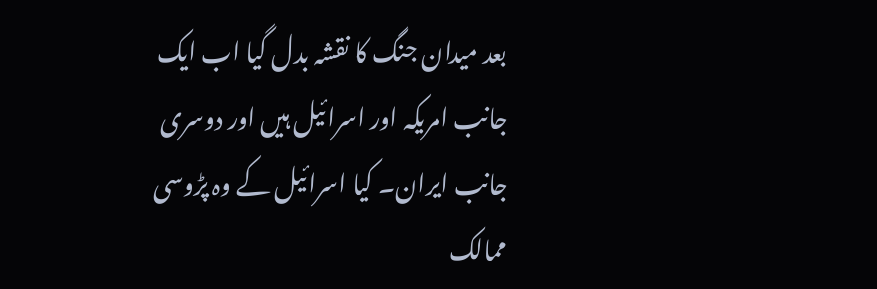بعد میدان جنگ کا نقشہ بدل گیا اب ایک جانب امریکہ اور اسرائیل ہیں اور دوسری جانب ایران۔ کیا اسرائیل کے وہ پڑوسی ممالک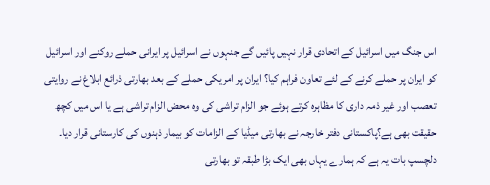اس جنگ میں اسرائیل کے اتحادی قرار نہیں پائیں گے جنہوں نے اسرائیل پر ایرانی حملے روکنے اور اسرائیل کو ایران پر حملے کرنے کے لئے تعاون فراہم کیا؟ ایران پر امریکی حملے کے بعد بھارتی ذرائع ابلاغ نے روایتی تعصب اور غیر ذمہ داری کا مظاہرہ کرتے ہوئے جو الزام تراشی کی وہ محض الزام تراشی ہے یا اس میں کچھ حقیقت بھی ہے؟پاکستانی دفتر خارجہ نے بھارتی میڈیا کے الزامات کو بیمار ذہنوں کی کارستانی قرار دیا۔ دلچسپ بات یہ ہے کہ ہمارے یہاں بھی ایک بڑا طبقہ تو بھارتی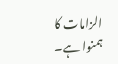الزامات کا ہمنوا ہے۔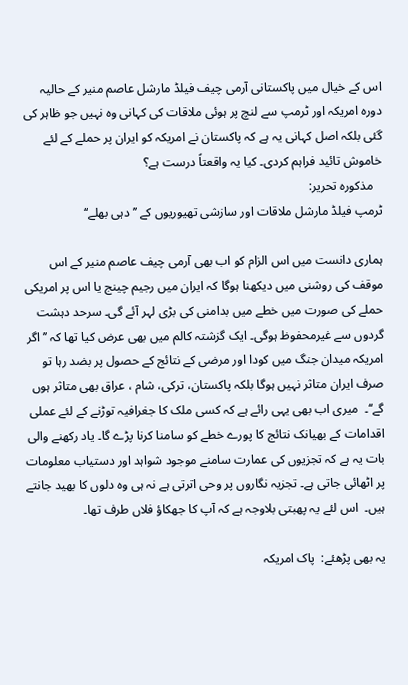اس کے خیال میں پاکستانی آرمی چیف فیلڈ مارشل عاصم منیر کے حالیہ دورہ امریکہ اور ٹرمپ سے لنچ پر ہوئی ملاقات کی کہانی وہ نہیں جو ظاہر کی گئی بلکہ اصل کہانی یہ ہے کہ پاکستان نے امریکہ کو ایران پر حملے کے لئے خاموش تائید فراہم کردی۔ کیا یہ واقعتاً درست ہے؟
   مذکورہ تحریر:
ٹرمپ فیلڈ مارشل ملاقات اور سازشی تھیوریوں کے ’’دہی بھلے‘‘

ہماری دانست میں اس الزام کو اب بھی آرمی چیف عاصم منیر کے اس موقف کی روشنی میں دیکھنا ہوگا کہ ایران میں رجیم چینج یا اس پر امریکی حملے کی صورت میں خطے میں بدامنی کی بڑی لہر آئے گی۔ سرحد دہشت گردوں سے غیرمحفوظ ہوگی۔ ایک گزشتہ کالم میں بھی عرض کیا تھا کہ ’’اگر امریکہ میدان جنگ میں کودا اور مرضی کے نتائج کے حصول پر بضد رہا تو صرف ایران متاثر نہیں ہوگا بلکہ پاکستان، ترکی، شام ، عراق بھی متاثر ہوں گے‘‘۔  میری اب بھی یہی رائے ہے کہ کسی ملک کا جغرافیہ توڑنے کے لئے عملی اقدامات کے بھیانک نتائج کا پورے خطے کو سامنا کرنا پڑے گا۔ یاد رکھنے والی بات یہ ہے کہ تجزیوں کی عمارت سامنے موجود شواہد اور دستیاب معلومات پر اٹھائی جاتی ہے۔ تجزیہ نگاروں پر وحی اترتی ہے نہ ہی وہ دلوں کا بھید جانتے ہیں۔  اس لئے یہ پھبتی بلاوجہ ہے کہ آپ کا جھکاؤ فلاں طرف تھا۔

یہ بھی پڑھئے:  پاک امریکہ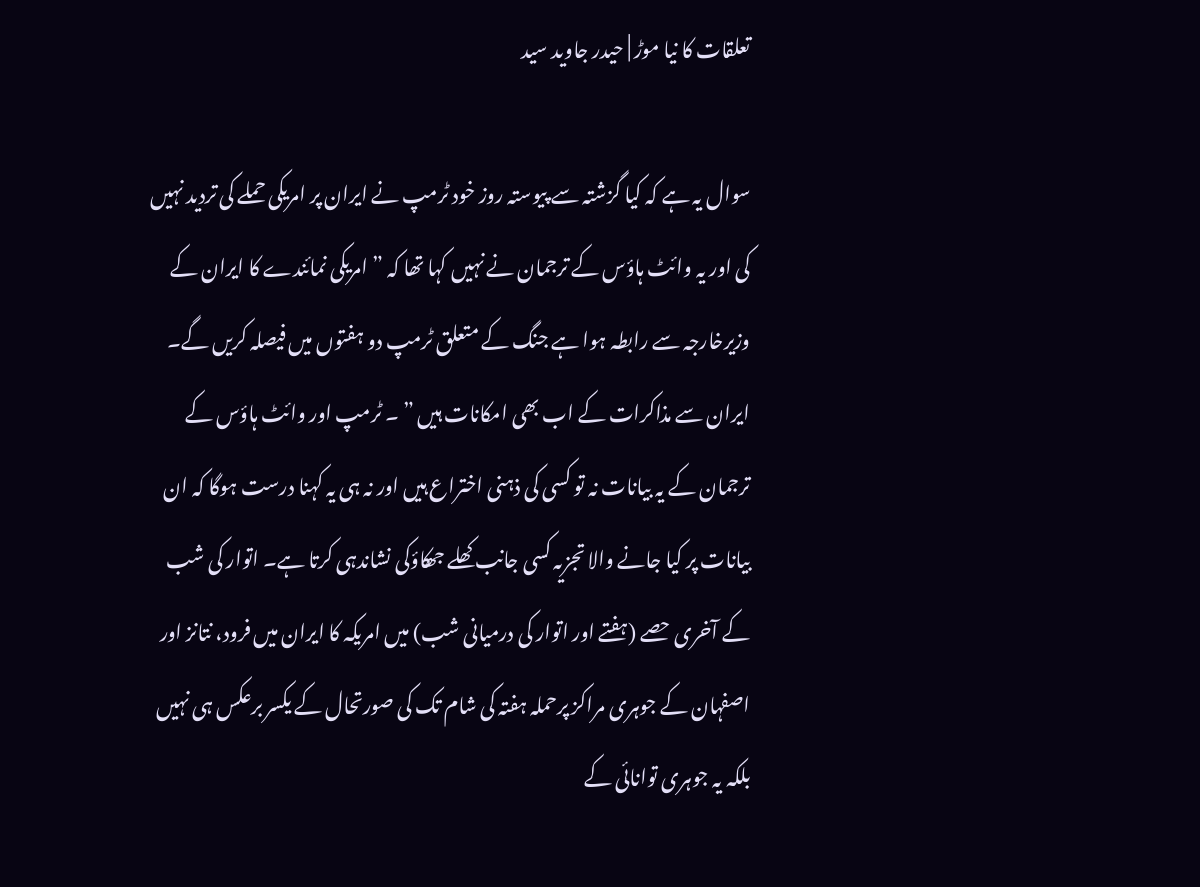تعلقات کا نیا موڑ | حیدر جاوید سید

سوال یہ ہے کہ کیا گزشتہ سے پیوستہ روز خود ٹرمپ نے ایران پر امریکی حملے کی تردید نہیں کی اور یہ وائٹ ہاؤس کے ترجمان نے نہیں کہا تھا کہ ” امریکی نمائندے کا ایران کے وزیرخارجہ سے رابطہ ہوا ہے جنگ کے متعلق ٹرمپ دو ہفتوں میں فیصلہ کریں گے۔ ایران سے مذاکرات کے اب بھی امکانات ہیں ” ۔ ٹرمپ اور وائٹ ہاؤس کے ترجمان کے یہ بیانات نہ تو کسی کی ذہنی اختراع ہیں اور نہ ہی یہ کہنا درست ہوگا کہ ان بیانات پر کیا جانے والا تجزیہ کسی جانب کھلے جھکاؤکی نشاندہی کرتا ہے۔ اتوار کی شب کے آخری حصے (ہفتے اور اتوار کی درمیانی شب) میں امریکہ کا ایران میں فرود، نتانز اور اصفہان کے جوہری مراکز پرحملہ ہفتہ کی شام تک کی صورتحال کے یکسر برعکس ہی نہیں بلکہ یہ جوہری توانائی کے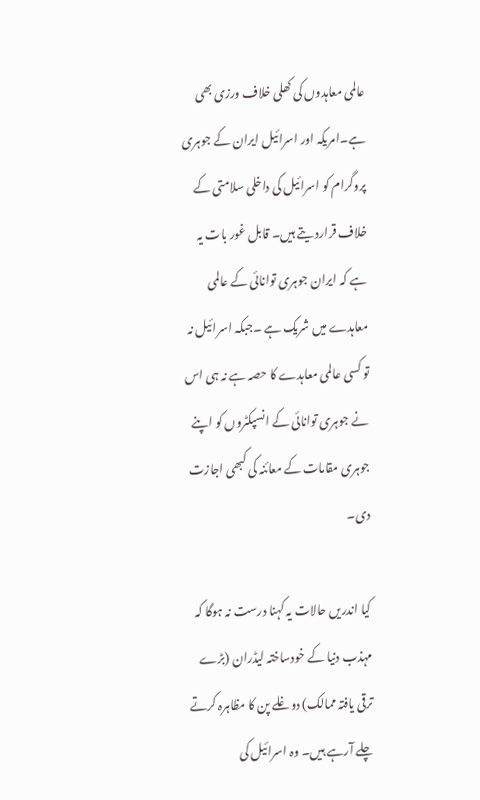عالمی معاہدوں کی کھلی خلاف ورزی بھی ہے۔امریکہ اور اسرائیل ایران کے جوہری پروگرام کو اسرائیل کی داخلی سلامتی کے خلاف قرارد یتے ہیں۔ قابل غور بات یہ ہے کہ ایران جوہری توانائی کے عالمی معاہدے میں شریک ہے ۔جبکہ اسرائیل نہ تو کسی عالمی معاہدے کا حصہ ہے نہ ہی اس نے جوہری توانائی کے انسپکٹروں کو اپنے جوہری مقامات کے معائنہ کی کبھی اجازت دی۔

کیا اندریں حالات یہ کہنا درست نہ ہوگا کہ مہذب دنیا کے خودساختہ لیڈران (بڑے ترقی یافتہ ممالک) دوغلے پن کا مظاہرہ کرتے چلے آرہے ہیں۔ وہ اسرائیل کی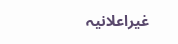غیراعلانیہ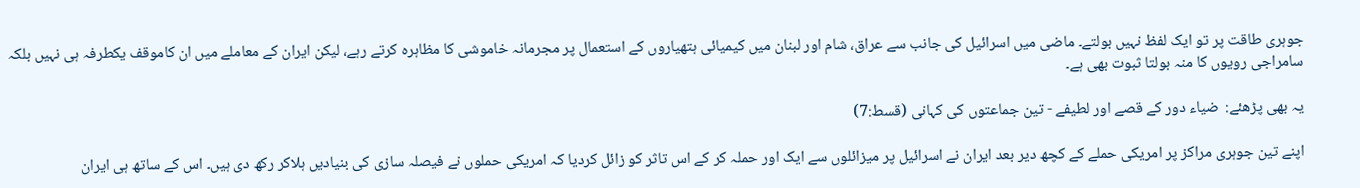جوہری طاقت پر تو ایک لفظ نہیں بولتے۔ ماضی میں اسرائیل کی جانب سے عراق، شام اور لبنان میں کیمیائی ہتھیاروں کے استعمال پر مجرمانہ خاموشی کا مظاہرہ کرتے رہے، لیکن ایران کے معاملے میں ان کاموقف یکطرفہ ہی نہیں بلکہ سامراجی رویوں کا منہ بولتا ثبوت بھی ہے۔

یہ بھی پڑھئے:  ضیاء دور کے قصے اور لطیفے - تین جماعتوں کی کہانی (قسط:7)

اپنے تین جوہری مراکز پر امریکی حملے کے کچھ دیر بعد ایران نے اسرائیل پر میزائلوں سے ایک اور حملہ کر کے اس تاثر کو زائل کردیا کہ امریکی حملوں نے فیصلہ سازی کی بنیادیں ہلاکر رکھ دی ہیں۔ اس کے ساتھ ہی ایران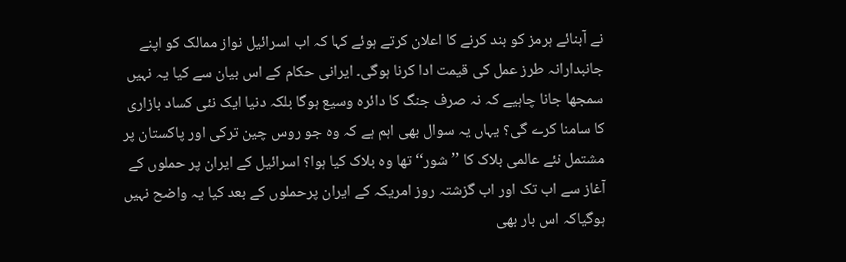نے آبنائے ہرمز کو بند کرنے کا اعلان کرتے ہوئے کہا کہ اب اسرائیل نواز ممالک کو اپنے جانبدارانہ طرز عمل کی قیمت ادا کرنا ہوگی۔ ایرانی حکام کے اس بیان سے کیا یہ نہیں سمجھا جانا چاہیے کہ نہ صرف جنگ کا دائرہ وسیع ہوگا بلکہ دنیا ایک نئی کساد بازاری کا سامنا کرے گی؟ یہاں یہ سوال بھی اہم ہے کہ وہ جو روس چین ترکی اور پاکستان پر مشتمل نئے عالمی بلاک کا ’’شور‘‘ تھا وہ بلاک کیا ہوا؟ اسرائیل کے ایران پر حملوں کے آغاز سے اب تک اور اب گزشتہ روز امریکہ کے ایران پرحملوں کے بعد کیا یہ واضح نہیں ہوگیاکہ اس بار بھی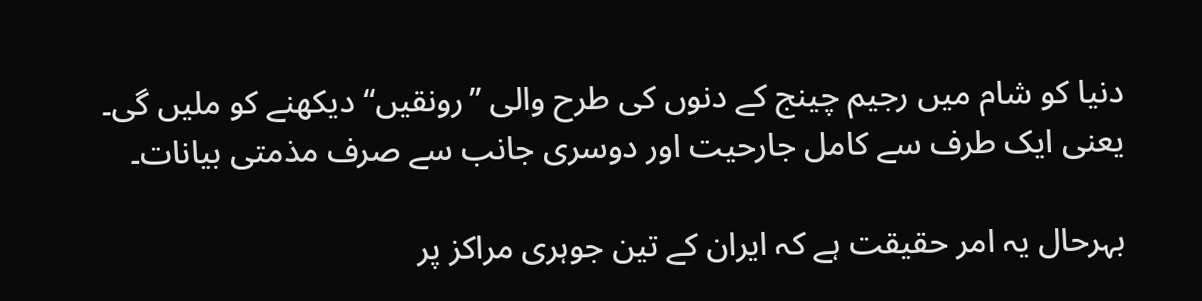دنیا کو شام میں رجیم چینج کے دنوں کی طرح والی ’’رونقیں‘‘ دیکھنے کو ملیں گی۔ یعنی ایک طرف سے کامل جارحیت اور دوسری جانب سے صرف مذمتی بیانات۔

بہرحال یہ امر حقیقت ہے کہ ایران کے تین جوہری مراکز پر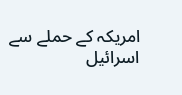امریکہ کے حملے سے اسرائیل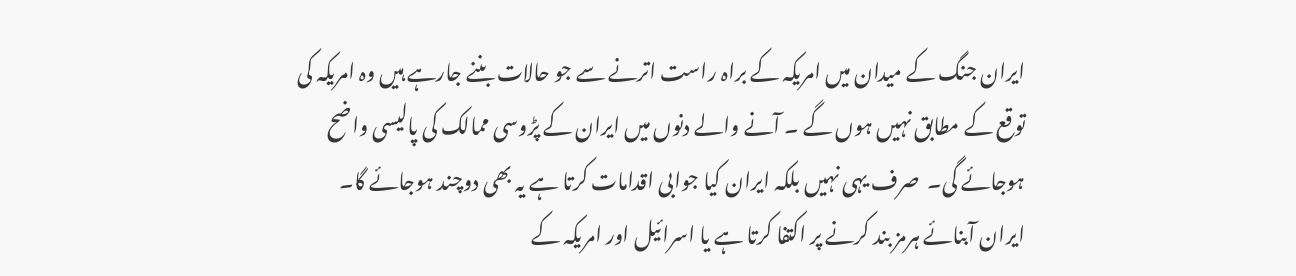ایران جنگ کے میدان میں امریکہ کے براہ راست اترنے سے جو حالات بننے جارہے ہیں وہ امریکہ کی توقع کے مطابق نہیں ہوں گے ۔ آنے والے دنوں میں ایران کے پڑوسی ممالک کی پالیسی واضح ہوجائے گی۔  صرف یہی نہیں بلکہ ایران کیا جوابی اقدامات کرتا ہے یہ بھی دوچند ہوجائے گا۔ ایران آبنائے ہرمز بند کرنے پر اکتفا کرتا ہے یا اسرائیل اور امریکہ کے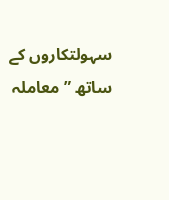سہولتکاروں کے ساتھ ” معاملہ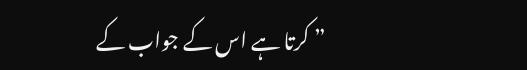” کرتا ہے اس کے جواب کے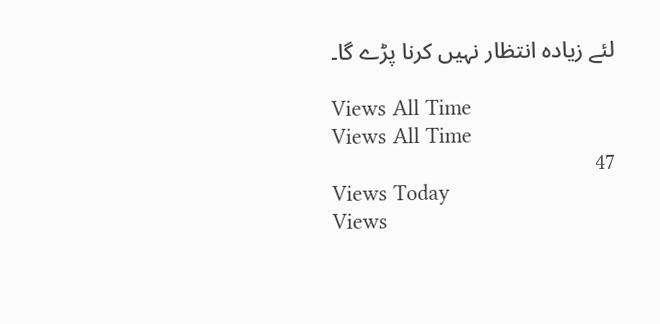لئے زیادہ انتظار نہیں کرنا پڑے گا۔

Views All Time
Views All Time
47
Views Today
Views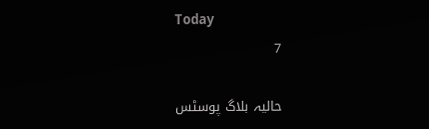Today
7

حالیہ بلاگ پوسٹس